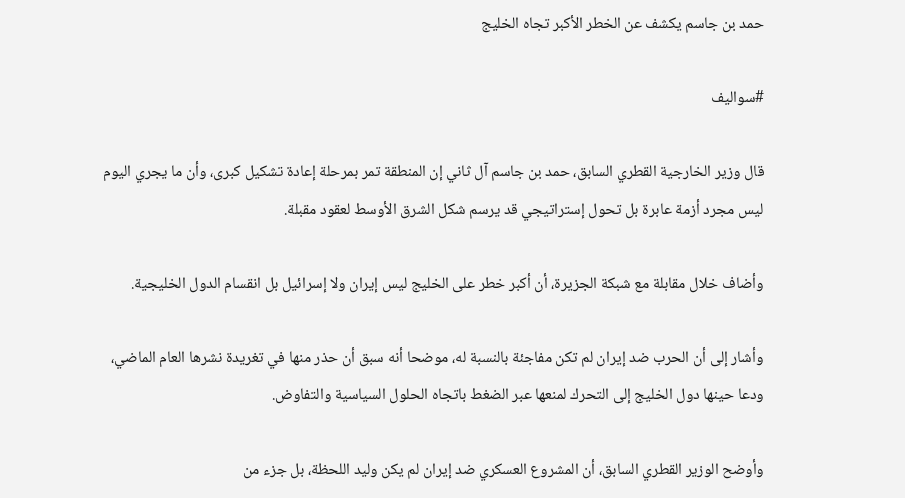حمد بن جاسم يكشف عن الخطر الأكبر تجاه الخليج

#سواليف

قال وزير الخارجية القطري السابق، حمد بن جاسم آل ثاني إن المنطقة تمر بمرحلة إعادة تشكيل كبرى، وأن ما يجري اليوم ليس مجرد أزمة عابرة بل تحول إستراتيجي قد يرسم شكل الشرق الأوسط لعقود مقبلة.

وأضاف خلال مقابلة مع شبكة الجزيرة، أن أكبر خطر على الخليج ليس إيران ولا إسرائيل بل انقسام الدول الخليجية.

وأشار إلى أن الحرب ضد إيران لم تكن مفاجئة بالنسبة له، موضحا أنه سبق أن حذر منها في تغريدة نشرها العام الماضي، ودعا حينها دول الخليج إلى التحرك لمنعها عبر الضغط باتجاه الحلول السياسية والتفاوض.

وأوضح الوزير القطري السابق، أن المشروع العسكري ضد إيران لم يكن وليد اللحظة، بل جزء من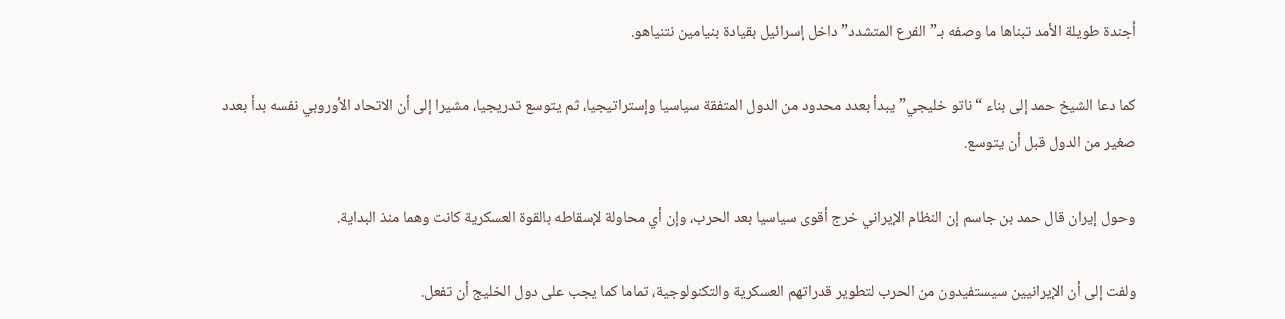أجندة طويلة الأمد تبناها ما وصفه بـ”الفرع المتشدد” داخل إسرائيل بقيادة بنيامين نتنياهو.

كما دعا الشيخ حمد إلى بناء “ناتو خليجي” يبدأ بعدد محدود من الدول المتفقة سياسيا وإستراتيجيا، ثم يتوسع تدريجيا، مشيرا إلى أن الاتحاد الأوروبي نفسه بدأ بعدد صغير من الدول قبل أن يتوسع.

وحول إيران قال حمد بن جاسم إن النظام الإيراني خرج أقوى سياسيا بعد الحرب، وإن أي محاولة لإسقاطه بالقوة العسكرية كانت وهما منذ البداية.

ولفت إلى أن الإيرانيين سيستفيدون من الحرب لتطوير قدراتهم العسكرية والتكنولوجية، تماما كما يجب على دول الخليج أن تفعل.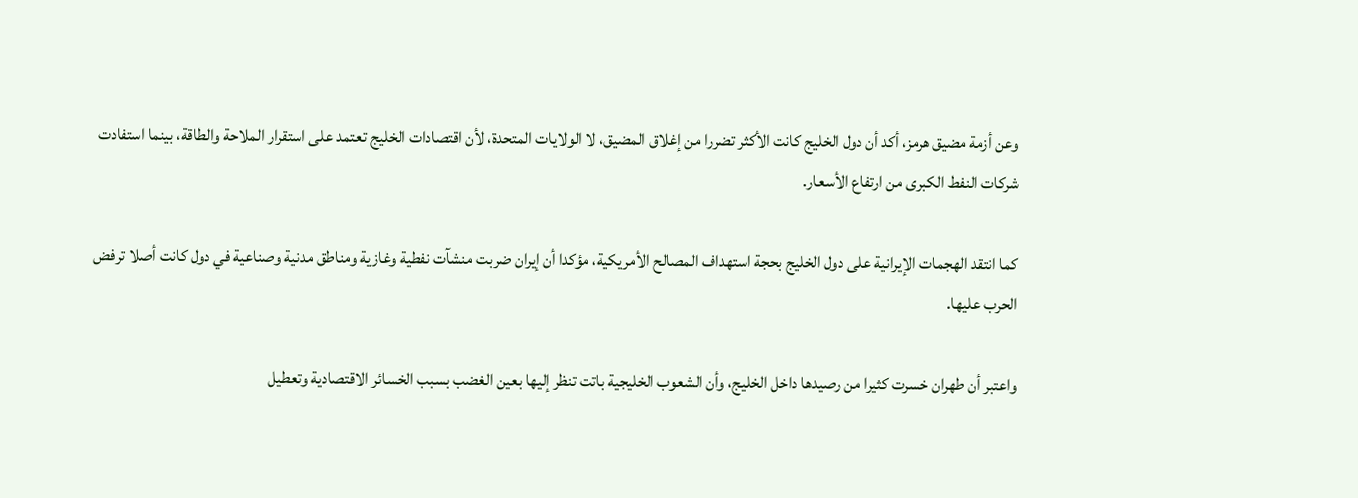وعن أزمة مضيق هرمز، أكد أن دول الخليج كانت الأكثر تضررا من إغلاق المضيق، لا الولايات المتحدة، لأن اقتصادات الخليج تعتمد على استقرار الملاحة والطاقة، بينما استفادت شركات النفط الكبرى من ارتفاع الأسعار.

كما انتقد الهجمات الإيرانية على دول الخليج بحجة استهداف المصالح الأمريكية، مؤكدا أن إيران ضربت منشآت نفطية وغازية ومناطق مدنية وصناعية في دول كانت أصلا ترفض الحرب عليها.

واعتبر أن طهران خسرت كثيرا من رصيدها داخل الخليج، وأن الشعوب الخليجية باتت تنظر إليها بعين الغضب بسبب الخسائر الاقتصادية وتعطيل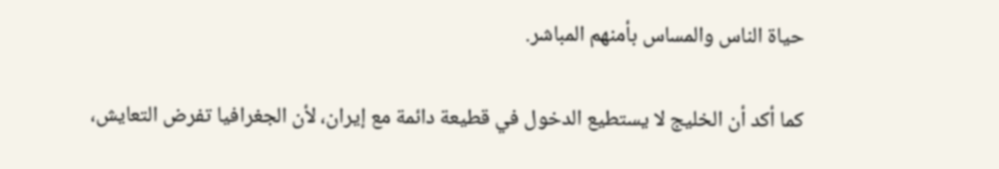حياة الناس والمساس بأمنهم المباشر.

كما أكد أن الخليج لا يستطيع الدخول في قطيعة دائمة مع إيران، لأن الجغرافيا تفرض التعايش،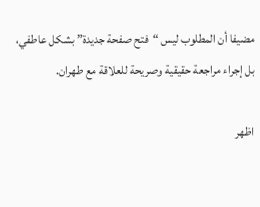مضيفا أن المطلوب ليس “فتح صفحة جديدة” بشكل عاطفي، بل إجراء مراجعة حقيقية وصريحة للعلاقة مع طهران.

اظهر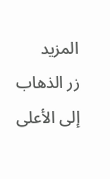المزيد
زر الذهاب إلى الأعلى